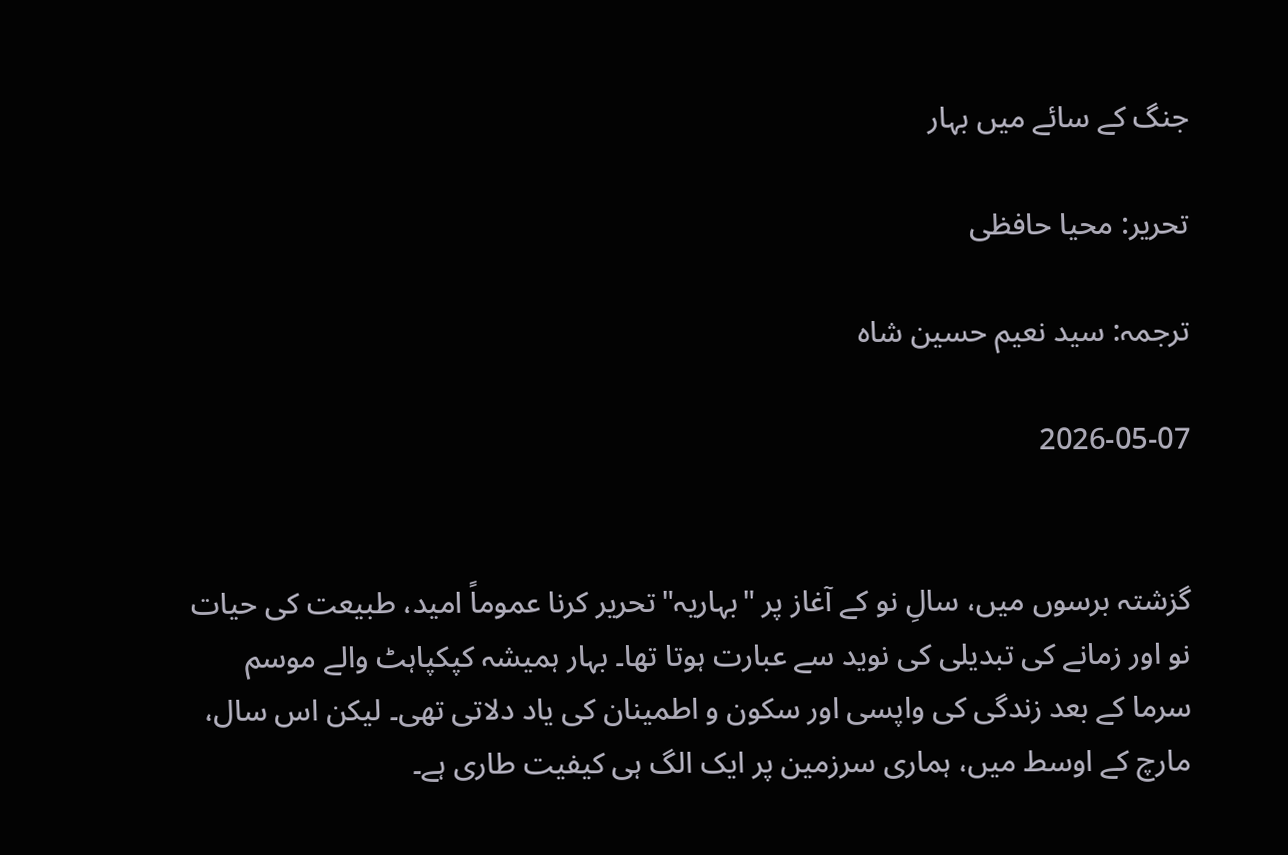جنگ کے سائے میں بہار

تحریر: محیا حافظی

ترجمہ: سید نعیم حسین شاہ

2026-05-07


گزشتہ برسوں میں، سالِ نو کے آغاز پر "بہاریہ"تحریر کرنا عموماً امید، طبیعت کی حیات نو اور زمانے کی تبدیلی کی نوید سے عبارت ہوتا تھا۔ بہار ہمیشہ کپکپاہٹ والے موسم سرما کے بعد زندگی کی واپسی اور سکون و اطمینان کی یاد دلاتی تھی۔ لیکن اس سال، مارچ کے اوسط میں، ہماری سرزمین پر ایک الگ ہی کیفیت طاری ہے۔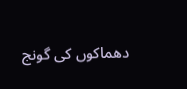دھماکوں کی گونج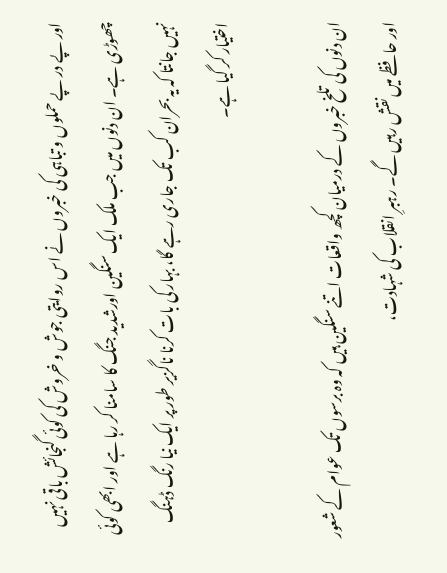اور پے در پے حملوں و تباہی کی خبروں نے اس روایتی جوش و خروش کی کوئی گنجائش باقی نہیں چھوڑی ہے۔ ان دنوں میں جب ملک ایک سنگین اورشدید جنگ کا سامنا کر رہا ہے اور ابھی کوئی نہیں جانتا کہ یہ بحران کب تک جاری رہے گا، بہار کی بات کرنا ناگزیر طور پر ایک نیا رنگ ڈہنگ اختیار کر گیا ہے۔

ان دنوں کی تلخ خبروں کے درمیان کچھ واقعات اتنے سنگین ہیں کہ وہ برسوں تک عوام کے شعور اور حافظے میں نقش رہیں گے۔ رہبرِ انقلاب کی شہادت،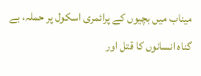میناب میں بچیوں کے پرائمری اسکول پر حملہ، بے گناہ انسانوں کا قتل اور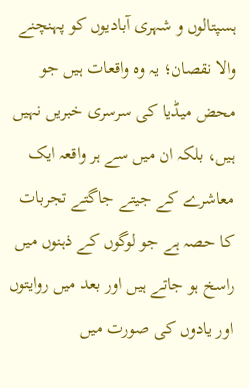ہسپتالوں و شہری آبادیوں کو پہنچنے والا نقصان؛ یہ وہ واقعات ہیں جو محض میڈیا کی سرسری خبریں نہیں ہیں، بلکہ ان میں سے ہر واقعہ ایک معاشرے کے جیتے جاگتے تجربات کا حصہ ہے جو لوگوں کے ذہنوں میں راسخ ہو جاتے ہیں اور بعد میں روایتوں اور یادوں کی صورت میں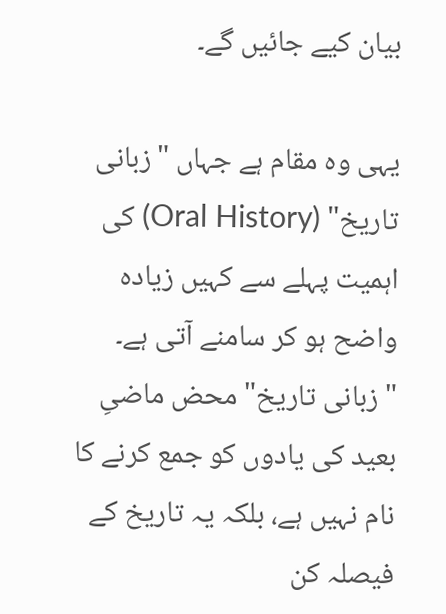بیان کیے جائیں گے۔

یہی وہ مقام ہے جہاں "زبانی تاریخ" (Oral History) کی اہمیت پہلے سے کہیں زیادہ واضح ہو کر سامنے آتی ہے۔ "زبانی تاریخ" محض ماضیِ بعید کی یادوں کو جمع کرنے کا نام نہیں ہے، بلکہ یہ تاریخ کے فیصلہ کن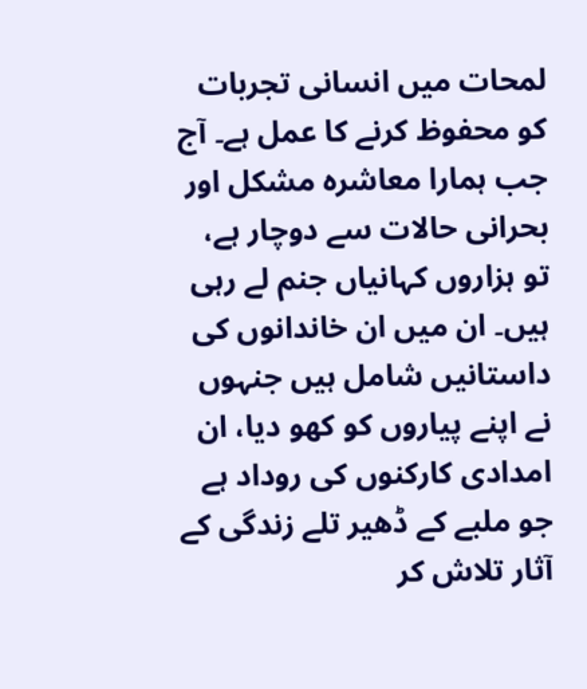لمحات میں انسانی تجربات کو محفوظ کرنے کا عمل ہے۔ آج جب ہمارا معاشرہ مشکل اور بحرانی حالات سے دوچار ہے، تو ہزاروں کہانیاں جنم لے رہی ہیں۔ ان میں ان خاندانوں کی داستانیں شامل ہیں جنہوں نے اپنے پیاروں کو کھو دیا، ان امدادی کارکنوں کی روداد ہے جو ملبے کے ڈھیر تلے زندگی کے آثار تلاش کر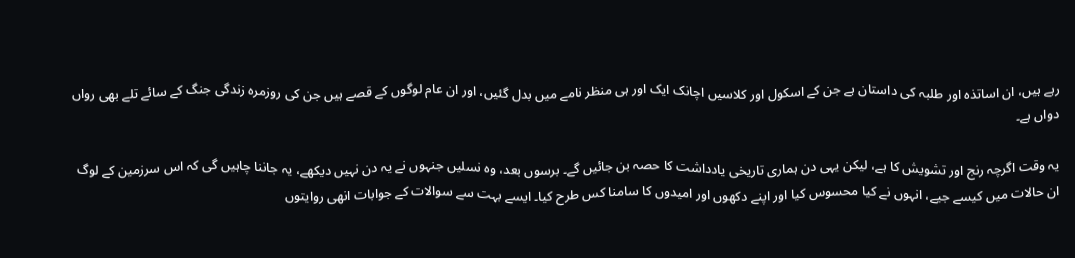رہے ہیں، ان اساتذہ اور طلبہ کی داستان ہے جن کے اسکول اور کلاسیں اچانک ایک اور ہی منظر نامے میں بدل گئیں، اور ان عام لوگوں کے قصے ہیں جن کی روزمرہ زندگی جنگ کے سائے تلے بھی رواں دواں ہے۔

یہ وقت اگرچہ رنج اور تشویش کا ہے، لیکن یہی دن ہماری تاریخی یادداشت کا حصہ بن جائیں گے۔ برسوں بعد، وہ نسلیں جنہوں نے یہ دن نہیں دیکھے، یہ جاننا چاہیں گی کہ اس سرزمین کے لوگ ان حالات میں کیسے جیے، انہوں نے کیا محسوس کیا اور اپنے دکھوں اور امیدوں کا سامنا کس طرح کیا۔ ایسے بہت سے سوالات کے جوابات انھی روایتوں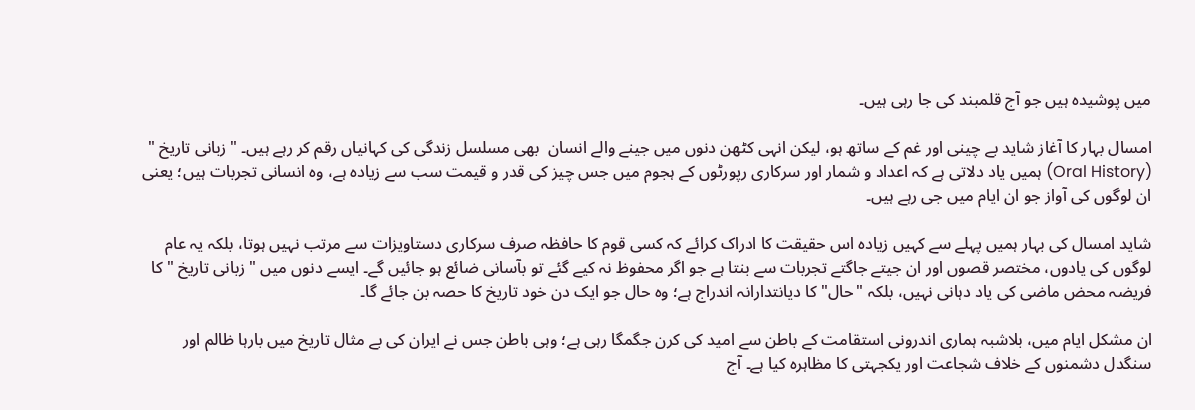میں پوشیدہ ہیں جو آج قلمبند کی جا رہی ہیں۔

امسال بہار کا آغاز شاید بے چینی اور غم کے ساتھ ہو، لیکن انہی کٹھن دنوں میں جینے والے انسان  بھی مسلسل زندگی کی کہانیاں رقم کر رہے ہیں۔ " زبانی تاریخ " (Oral History) ہمیں یاد دلاتی ہے کہ اعداد و شمار اور سرکاری رپورٹوں کے ہجوم میں جس چیز کی قدر و قیمت سب سے زیادہ ہے، وہ انسانی تجربات ہیں؛ یعنی ان لوگوں کی آواز جو ان ایام میں جی رہے ہیں۔

شاید امسال کی بہار ہمیں پہلے سے کہیں زیادہ اس حقیقت کا ادراک کرائے کہ کسی قوم کا حافظہ صرف سرکاری دستاویزات سے مرتب نہیں ہوتا، بلکہ یہ عام لوگوں کی یادوں، مختصر قصوں اور ان جیتے جاگتے تجربات سے بنتا ہے جو اگر محفوظ نہ کیے گئے تو بآسانی ضائع ہو جائیں گے۔ ایسے دنوں میں " زبانی تاریخ " کا فریضہ محض ماضی کی یاد دہانی نہیں، بلکہ "حال" کا دیانتدارانہ اندراج ہے؛ وہ حال جو ایک دن خود تاریخ کا حصہ بن جائے گا۔

ان مشکل ایام میں، بلاشبہ ہماری اندرونی استقامت کے باطن سے امید کی کرن جگمگا رہی ہے؛ وہی باطن جس نے ایران کی بے مثال تاریخ میں بارہا ظالم اور سنگدل دشمنوں کے خلاف شجاعت اور یکجہتی کا مظاہرہ کیا ہے۔ آج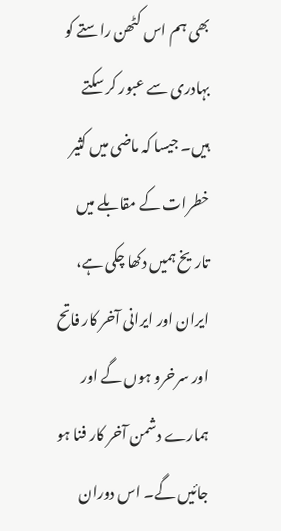بھی ہم اس کٹھن راستے کو بہادری سے عبور کر سکتے ہیں۔ جیسا کہ ماضی میں کثیر خطرات کے مقابلے میں تاریخ ہمیں دکھا چکی ہے، ایران اور ایرانی آخر کار فاتح اور سرخرو ہوں گے اور ہمارے دشمن آخر کار فنا ہو جائیں گے۔ اس دوران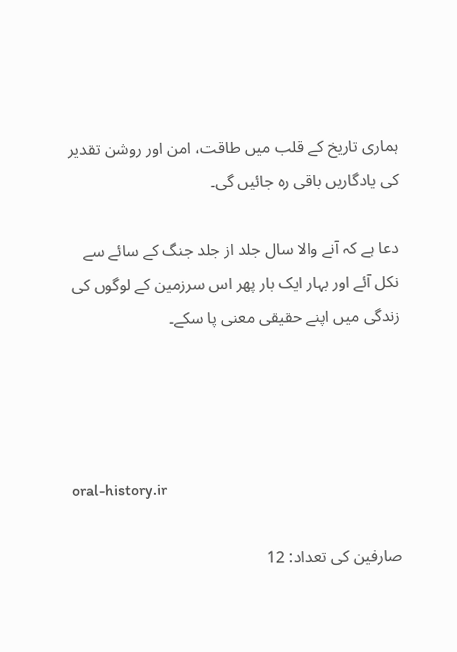ہماری تاریخ کے قلب میں طاقت، امن اور روشن تقدیر کی یادگاریں باقی رہ جائیں گی۔

دعا ہے کہ آنے والا سال جلد از جلد جنگ کے سائے سے نکل آئے اور بہار ایک بار پھر اس سرزمین کے لوگوں کی زندگی میں اپنے حقیقی معنی پا سکے۔




oral-history.ir

صارفین کی تعداد: 12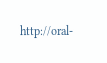http://oral-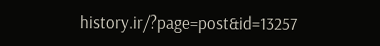history.ir/?page=post&id=13257